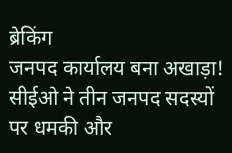ब्रेकिंग
जनपद कार्यालय बना अखाड़ा! सीईओ ने तीन जनपद सदस्यों पर धमकी और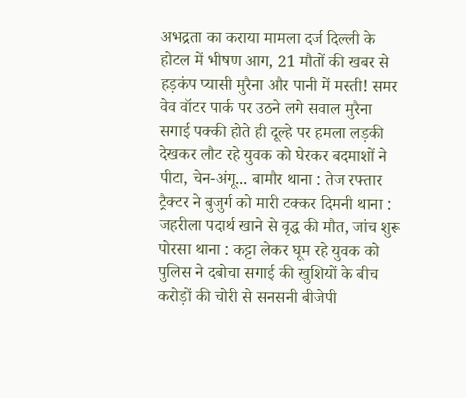अभद्रता का कराया मामला दर्ज दिल्ली के होटल में भीषण आग, 21 मौतों की खबर से हड़कंप प्यासी मुरैना और पानी में मस्ती! समर वेव वॉटर पार्क पर उठने लगे सवाल मुरैना सगाई पक्की होते ही दूल्हे पर हमला लड़की देखकर लौट रहे युवक को घेरकर बदमाशों ने पीटा, चेन-अंगू... बामौर थाना : तेज रफ्तार ट्रैक्टर ने बुजुर्ग को मारी टक्कर दिमनी थाना : जहरीला पदार्थ खाने से वृद्ध की मौत, जांच शुरू पोरसा थाना : कट्टा लेकर घूम रहे युवक को पुलिस ने दबोचा सगाई की खुशियों के बीच करोड़ों की चोरी से सनसनी बीजेपी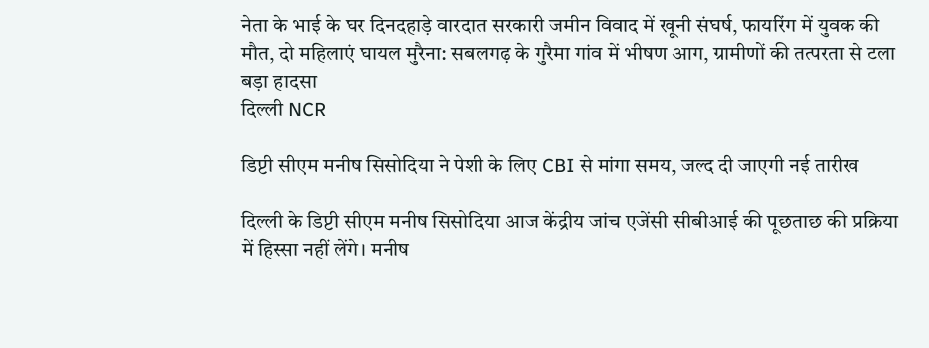नेता के भाई के घर दिनदहाड़े वारदात सरकारी जमीन विवाद में खूनी संघर्ष, फायरिंग में युवक की मौत, दो महिलाएं घायल मुरैना: सबलगढ़ के गुरैमा गांव में भीषण आग, ग्रामीणों की तत्परता से टला बड़ा हादसा
दिल्ली NCR

डिप्टी सीएम मनीष सिसोदिया ने पेशी के लिए CBI से मांगा समय, जल्द दी जाएगी नई तारीख

दिल्ली के डिप्टी सीएम मनीष सिसोदिया आज केंद्रीय जांच एजेंसी सीबीआई की पूछताछ की प्रक्रिया में हिस्सा नहीं लेंगे। मनीष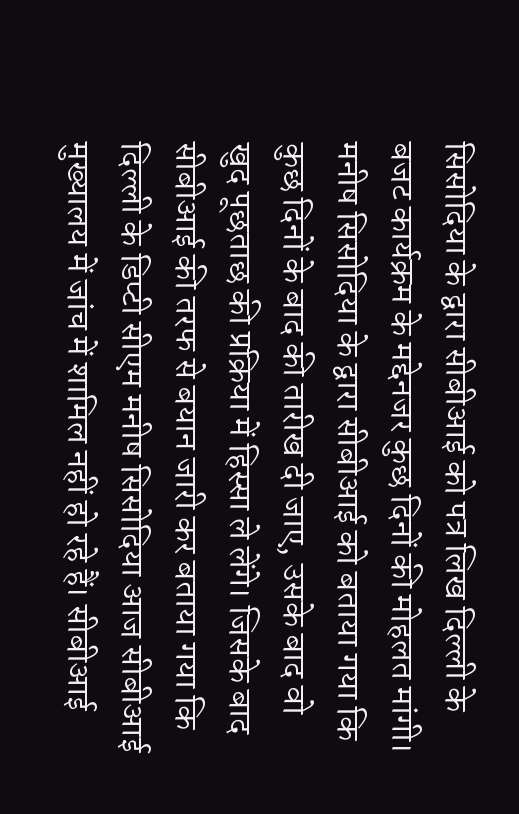सिसोदिया के द्वारा सीबीआई को पत्र लिख दिल्ली के बजट कार्यक्रम के मद्देनजर कुछ दिनों की मोहलत मांगी। मनीष सिसोदिया के द्वारा सीबीआई को बताया गया कि कुछ दिनों के बाद की तारीख दी जाए, उसके बाद वो खुद पूछताछ की प्रक्रिया में हिस्सा ले लेंगे। जिसके बाद सीबीआई की तरफ से बयान जारी कर बताया गया कि दिल्ली के डिप्टी सीएम मनीष सिसोदिया आज सीबीआई मुख्यालय में जांच में शामिल नहीं हो रहे हैं। सीबीआई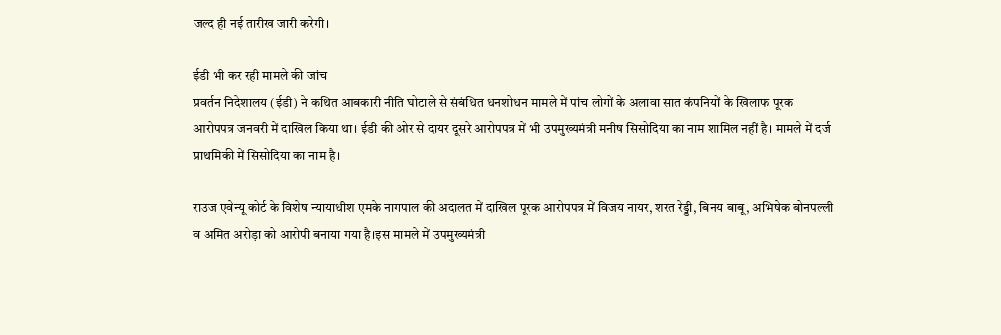जल्द ही नई तारीख जारी करेगी।

ईडी भी कर रही मामले की जांच
प्रवर्तन निदेशालय (ईडी) ने कथित आबकारी नीति घोटाले से संबंधित धनशोधन मामले में पांच लोगों के अलावा सात कंपनियों के खिलाफ पूरक आरोपपत्र जनवरी में दाखिल किया था। ईडी की ओर से दायर दूसरे आरोपपत्र में भी उपमुख्यमंत्री मनीष सिसोदिया का नाम शामिल नहीं है। मामले में दर्ज प्राथमिकी में सिसोदिया का नाम है।

राउज एवेन्यू कोर्ट के विशेष न्यायाधीश एमके नागपाल की अदालत में दाखिल पूरक आरोपपत्र में विजय नायर, शरत रेड्डी, बिनय बाबू, अभिषेक बोनपल्ली व अमित अरोड़ा को आरोपी बनाया गया है।इस मामले में उपमुख्यमंत्री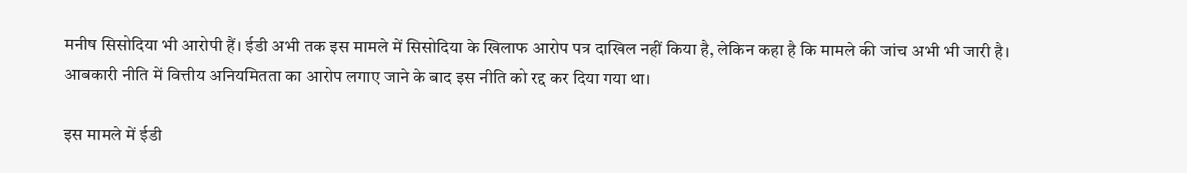मनीष सिसोदिया भी आरोपी हैं। ईडी अभी तक इस मामले में सिसोदिया के खिलाफ आरोप पत्र दाखिल नहीं किया है, लेकिन कहा है कि मामले की जांच अभी भी जारी है। आबकारी नीति में वित्तीय अनियमितता का आरोप लगाए जाने के बाद इस नीति को रद्द कर दिया गया था।

इस मामले में ईडी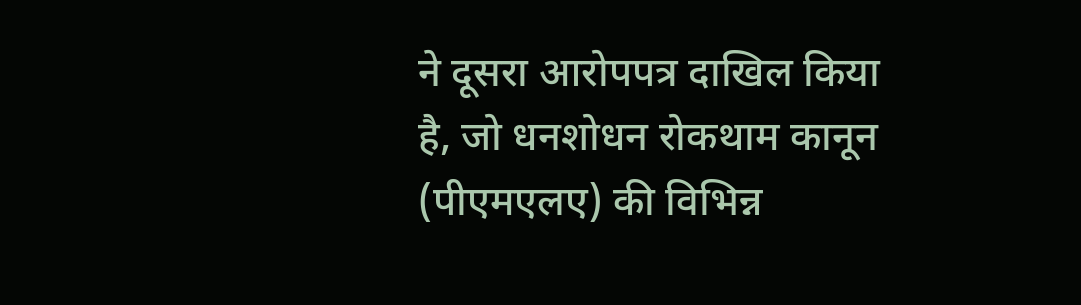ने दूसरा आरोपपत्र दाखिल किया है, जो धनशोधन रोकथाम कानून (पीएमएलए) की विभिन्न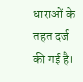धाराओं के तहत दर्ज की गई है।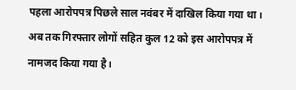पहला आरोपपत्र पिछले साल नवंबर में दाखिल किया गया था। अब तक गिरफ्तार लोगों सहित कुल 12 को इस आरोपपत्र में नामजद किया गया है।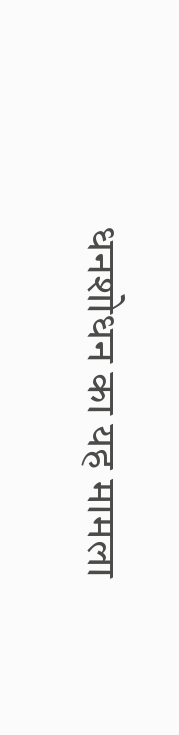धनशोधन का यह मामला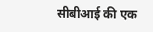सीबीआई की एक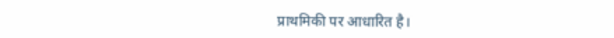प्राथमिकी पर आधारित है।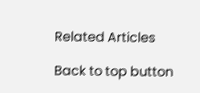Related Articles

Back to top button